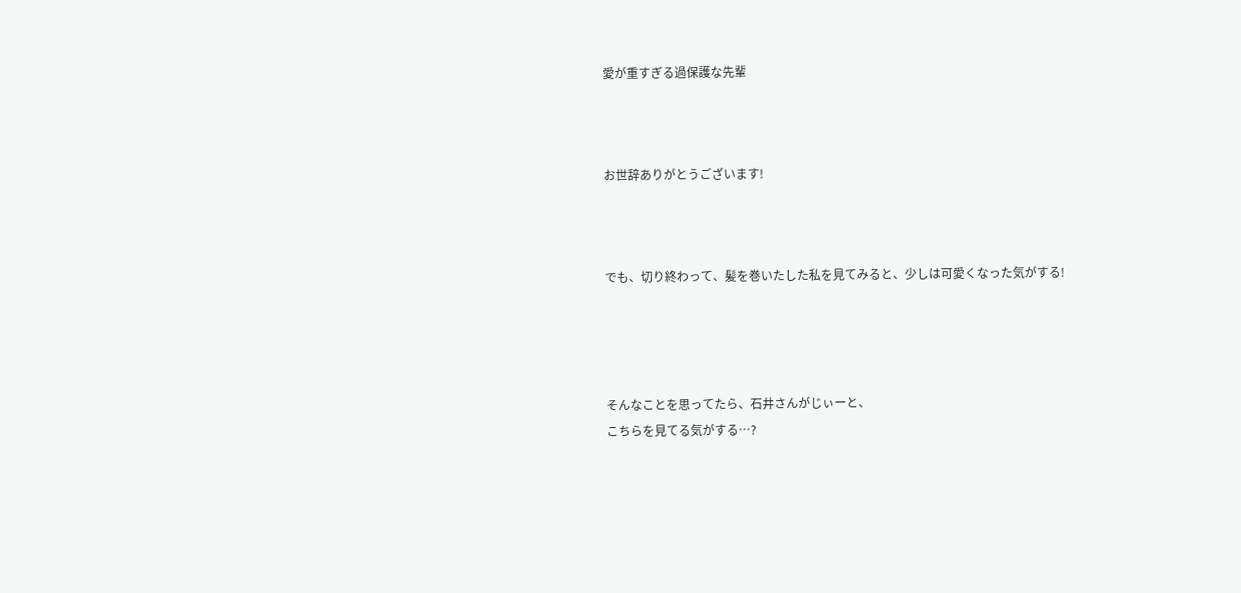愛が重すぎる過保護な先輩



お世辞ありがとうございます!



でも、切り終わって、髪を巻いたした私を見てみると、少しは可愛くなった気がする!




そんなことを思ってたら、石井さんがじぃーと、
こちらを見てる気がする…?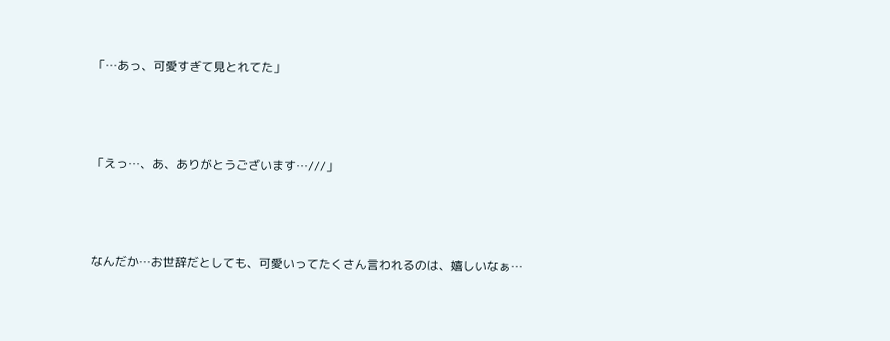「…あっ、可愛すぎて見とれてた」



「えっ…、あ、ありがとうございます…///」



なんだか…お世辞だとしても、可愛いってたくさん言われるのは、嬉しいなぁ…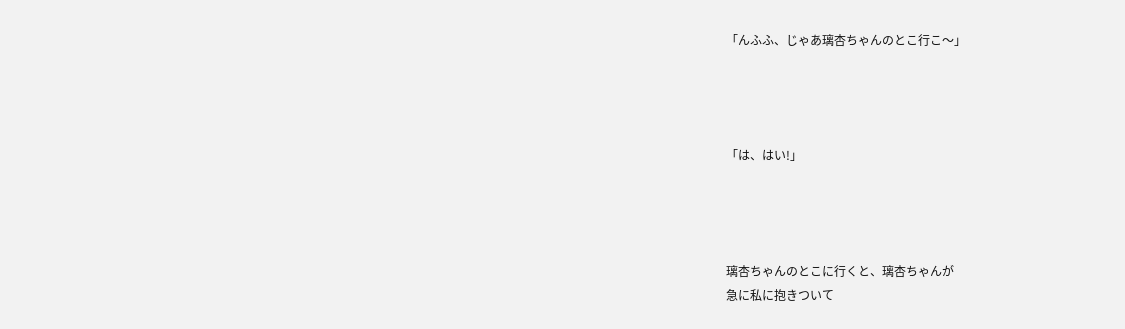「んふふ、じゃあ璃杏ちゃんのとこ行こ〜」




「は、はい!」




璃杏ちゃんのとこに行くと、璃杏ちゃんが
急に私に抱きついて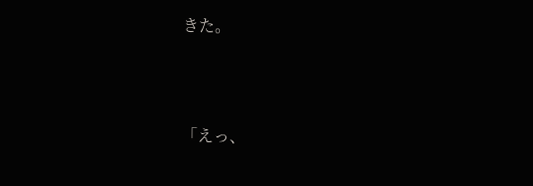きた。



「えっ、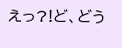えっ?!ど、どう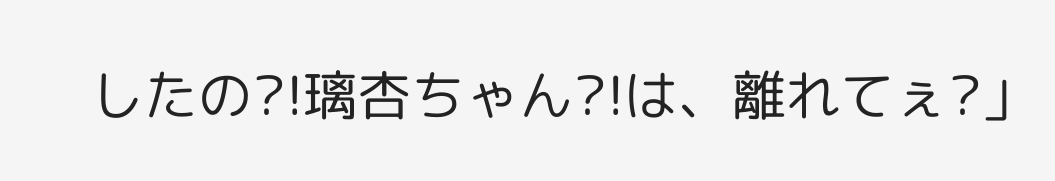したの?!璃杏ちゃん?!は、離れてぇ?」